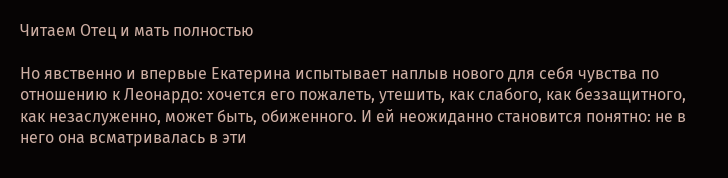Читаем Отец и мать полностью

Но явственно и впервые Екатерина испытывает наплыв нового для себя чувства по отношению к Леонардо: хочется его пожалеть, утешить, как слабого, как беззащитного, как незаслуженно, может быть, обиженного. И ей неожиданно становится понятно: не в него она всматривалась в эти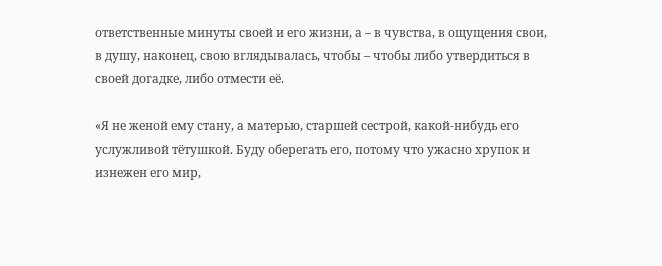ответственные минуты своей и его жизни, а – в чувства, в ощущения свои, в душу, наконец, свою вглядывалась, чтобы – чтобы либо утвердиться в своей догадке, либо отмести её.

«Я не женой ему стану, а матерью, старшей сестрой, какой-нибудь его услужливой тётушкой. Буду оберегать его, потому что ужасно хрупок и изнежен его мир,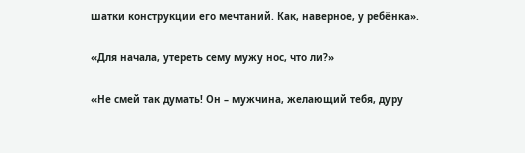шатки конструкции его мечтаний. Как, наверное, у ребёнка».

«Для начала, утереть сему мужу нос, что ли?»

«Не смей так думать! Он – мужчина, желающий тебя, дуру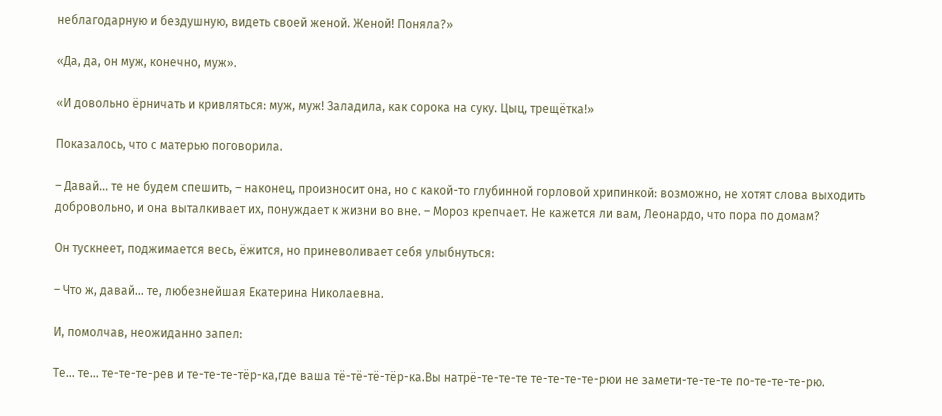неблагодарную и бездушную, видеть своей женой. Женой! Поняла?»

«Да, да, он муж, конечно, муж».

«И довольно ёрничать и кривляться: муж, муж! Заладила, как сорока на суку. Цыц, трещётка!»

Показалось, что с матерью поговорила.

– Давай… те не будем спешить, – наконец, произносит она, но с какой-то глубинной горловой хрипинкой: возможно, не хотят слова выходить добровольно, и она выталкивает их, понуждает к жизни во вне. – Мороз крепчает. Не кажется ли вам, Леонардо, что пора по домам?

Он тускнеет, поджимается весь, ёжится, но приневоливает себя улыбнуться:

– Что ж, давай… те, любезнейшая Екатерина Николаевна.

И, помолчав, неожиданно запел:

Те… те… те-те-те-рев и те-те-те-тёр-ка,где ваша тё-тё-тё-тёр-ка.Вы натрё-те-те-те те-те-те-те-рюи не замети-те-те-те по-те-те-те-рю.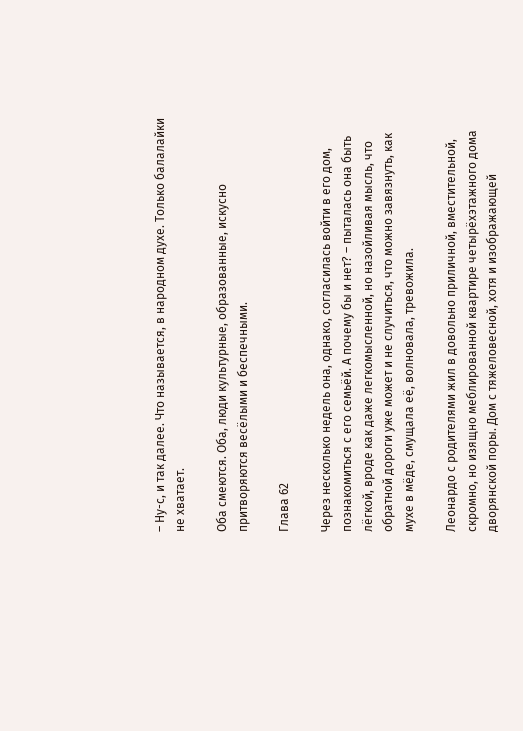– Ну-с, и так далее. Что называется, в народном духе. Только балалайки не хватает.

Оба смеются. Оба, люди культурные, образованные, искусно притворяются весёлыми и беспечными.

Глава 62

Через несколько недель она, однако, согласилась войти в его дом, познакомиться с его семьёй. А почему бы и нет? – пыталась она быть лёгкой, вроде как даже легкомысленной, но назойливая мысль, что обратной дороги уже может и не случиться, что можно завязнуть, как мухе в мёде, смущала её, волновала, тревожила.

Леонардо с родителями жил в довольно приличной, вместительной, скромно, но изящно меблированной квартире четырёхэтажного дома дворянской поры. Дом с тяжеловесной, хотя и изображающей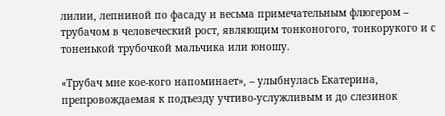лилии, лепниной по фасаду и весьма примечательным флюгером – трубачом в человеческий рост, являющим тонконогого, тонкорукого и с тоненькой трубочкой мальчика или юношу.

«Трубач мне кое-кого напоминает», – улыбнулась Екатерина, препровождаемая к подъезду учтиво-услужливым и до слезинок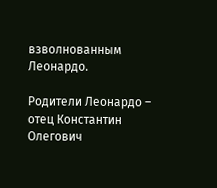взволнованным Леонардо.

Родители Леонардо – отец Константин Олегович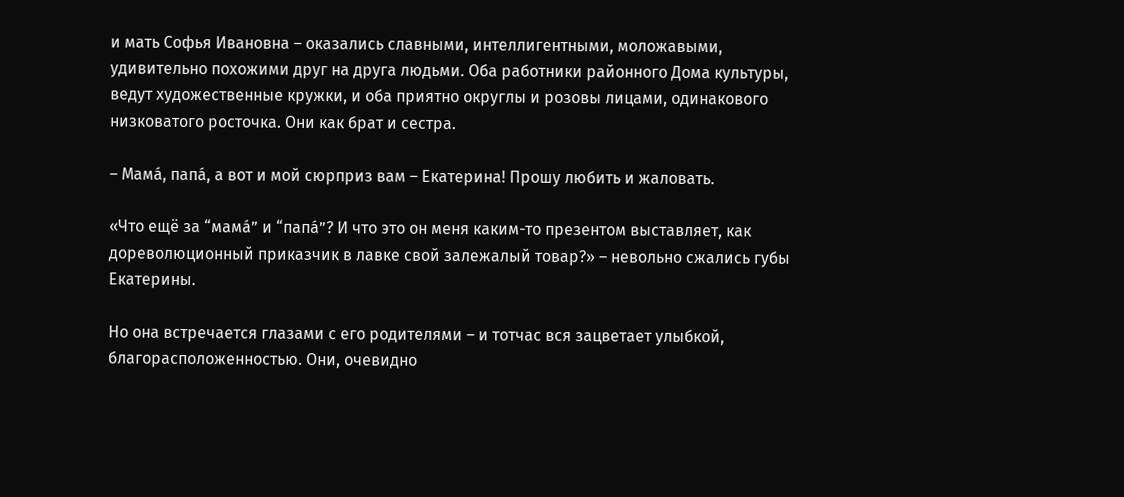и мать Софья Ивановна – оказались славными, интеллигентными, моложавыми, удивительно похожими друг на друга людьми. Оба работники районного Дома культуры, ведут художественные кружки, и оба приятно округлы и розовы лицами, одинакового низковатого росточка. Они как брат и сестра.

– Мамá, папá, а вот и мой сюрприз вам – Екатерина! Прошу любить и жаловать.

«Что ещё за “мамá” и “папá”? И что это он меня каким-то презентом выставляет, как дореволюционный приказчик в лавке свой залежалый товар?» – невольно сжались губы Екатерины.

Но она встречается глазами с его родителями – и тотчас вся зацветает улыбкой, благорасположенностью. Они, очевидно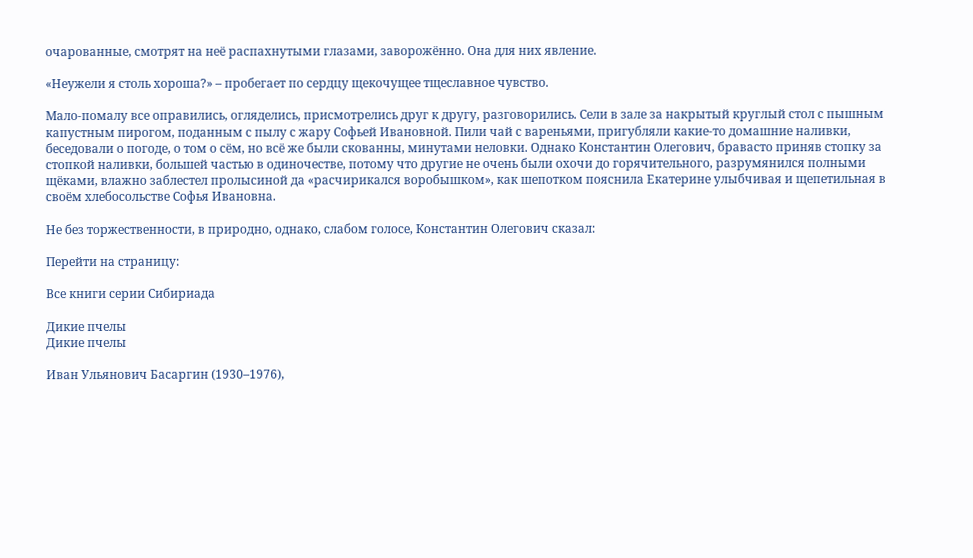очарованные, смотрят на неё распахнутыми глазами, заворожённо. Она для них явление.

«Неужели я столь хороша?» – пробегает по сердцу щекочущее тщеславное чувство.

Мало-помалу все оправились, огляделись, присмотрелись друг к другу, разговорились. Сели в зале за накрытый круглый стол с пышным капустным пирогом, поданным с пылу с жару Софьей Ивановной. Пили чай с вареньями, пригубляли какие-то домашние наливки, беседовали о погоде, о том о сём, но всё же были скованны, минутами неловки. Однако Константин Олегович, бравасто приняв стопку за стопкой наливки, большей частью в одиночестве, потому что другие не очень были охочи до горячительного, разрумянился полными щёками, влажно заблестел пролысиной да «расчирикался воробышком», как шепотком пояснила Екатерине улыбчивая и щепетильная в своём хлебосольстве Софья Ивановна.

Не без торжественности, в природно, однако, слабом голосе, Константин Олегович сказал:

Перейти на страницу:

Все книги серии Сибириада

Дикие пчелы
Дикие пчелы

Иван Ульянович Басаргин (1930–1976),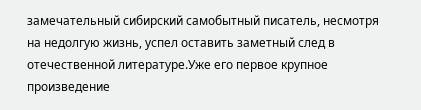замечательный сибирский самобытный писатель, несмотря на недолгую жизнь, успел оставить заметный след в отечественной литературе.Уже его первое крупное произведение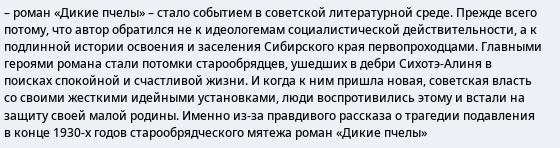– роман «Дикие пчелы» – стало событием в советской литературной среде. Прежде всего потому, что автор обратился не к идеологемам социалистической действительности, а к подлинной истории освоения и заселения Сибирского края первопроходцами. Главными героями романа стали потомки старообрядцев, ушедших в дебри Сихотэ-Алиня в поисках спокойной и счастливой жизни. И когда к ним пришла новая, советская власть со своими жесткими идейными установками, люди воспротивились этому и встали на защиту своей малой родины. Именно из-за правдивого рассказа о трагедии подавления в конце 1930-х годов старообрядческого мятежа роман «Дикие пчелы»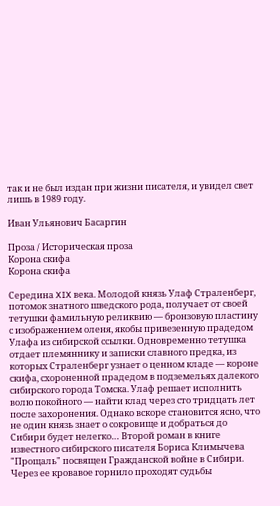так и не был издан при жизни писателя, и увидел свет лишь в 1989 году.

Иван Ульянович Басаргин

Проза / Историческая проза
Корона скифа
Корона скифа

Середина XIX века. Молодой князь Улаф Страленберг, потомок знатного шведского рода, получает от своей тетушки фамильную реликвию — бронзовую пластину с изображением оленя, якобы привезенную прадедом Улафа из сибирской ссылки. Одновременно тетушка отдает племяннику и записки славного предка, из которых Страленберг узнает о ценном кладе — короне скифа, схороненной прадедом в подземельях далекого сибирского города Томска. Улаф решает исполнить волю покойного — найти клад через сто тридцать лет после захоронения. Однако вскоре становится ясно, что не один князь знает о сокровище и добраться до Сибири будет нелегко… Второй роман в книге известного сибирского писателя Бориса Климычева "Прощаль" посвящен Гражданской войне в Сибири. Через ее кровавое горнило проходят судьбы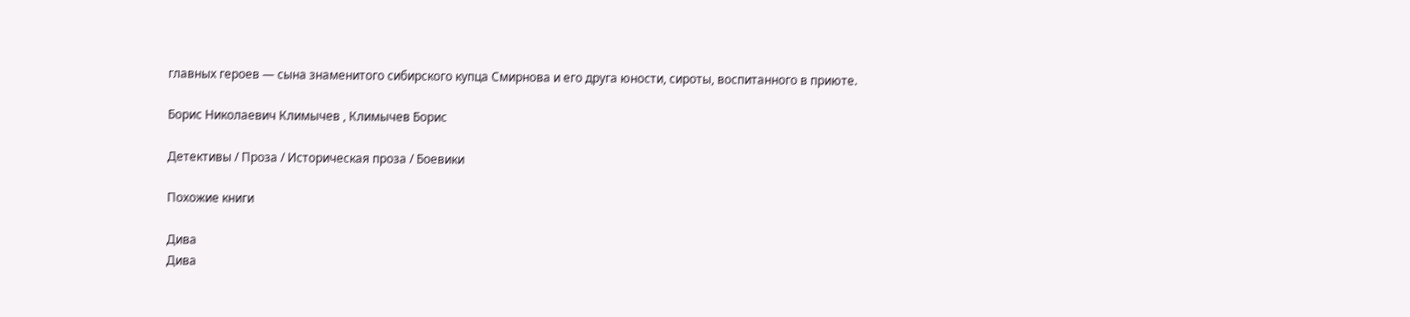главных героев — сына знаменитого сибирского купца Смирнова и его друга юности, сироты, воспитанного в приюте.

Борис Николаевич Климычев , Климычев Борис

Детективы / Проза / Историческая проза / Боевики

Похожие книги

Дива
Дива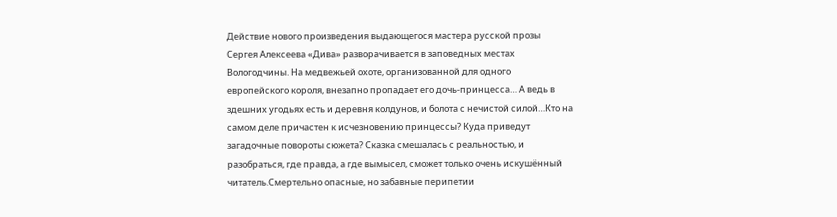Действие нового произведения выдающегося мастера русской прозы Сергея Алексеева «Дива» разворачивается в заповедных местах Вологодчины. На медвежьей охоте, организованной для одного европейского короля, внезапно пропадает его дочь-принцесса… А ведь в здешних угодьях есть и деревня колдунов, и болота с нечистой силой…Кто на самом деле причастен к исчезновению принцессы? Куда приведут загадочные повороты сюжета? Сказка смешалась с реальностью, и разобраться, где правда, а где вымысел, сможет только очень искушённый читатель.Смертельно опасные, но забавные перипетии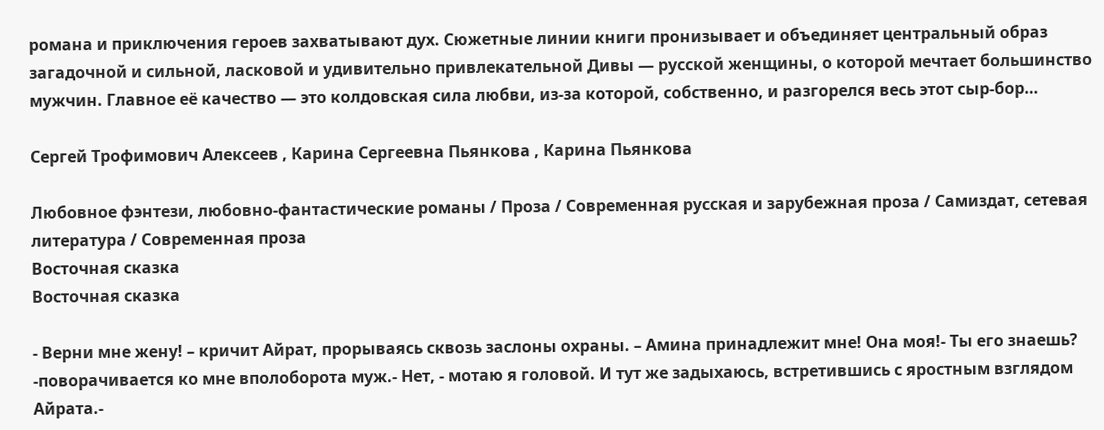романа и приключения героев захватывают дух. Сюжетные линии книги пронизывает и объединяет центральный образ загадочной и сильной, ласковой и удивительно привлекательной Дивы — русской женщины, о которой мечтает большинство мужчин. Главное её качество — это колдовская сила любви, из-за которой, собственно, и разгорелся весь этот сыр-бор…

Сергей Трофимович Алексеев , Карина Сергеевна Пьянкова , Карина Пьянкова

Любовное фэнтези, любовно-фантастические романы / Проза / Современная русская и зарубежная проза / Самиздат, сетевая литература / Современная проза
Восточная сказка
Восточная сказка

- Верни мне жену! – кричит Айрат, прорываясь сквозь заслоны охраны. – Амина принадлежит мне! Она моя!- Ты его знаешь? -поворачивается ко мне вполоборота муж.- Нет, - мотаю я головой. И тут же задыхаюсь, встретившись с яростным взглядом Айрата.-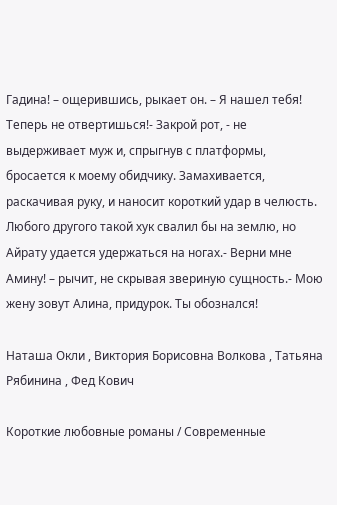Гадина! – ощерившись, рыкает он. – Я нашел тебя! Теперь не отвертишься!- Закрой рот, - не выдерживает муж и, спрыгнув с платформы, бросается к моему обидчику. Замахивается, раскачивая руку, и наносит короткий удар в челюсть. Любого другого такой хук свалил бы на землю, но Айрату удается удержаться на ногах.- Верни мне Амину! – рычит, не скрывая звериную сущность.- Мою жену зовут Алина, придурок. Ты обознался!

Наташа Окли , Виктория Борисовна Волкова , Татьяна Рябинина , Фед Кович

Короткие любовные романы / Современные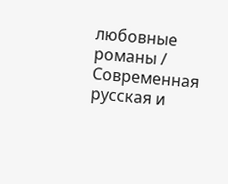любовные романы / Современная русская и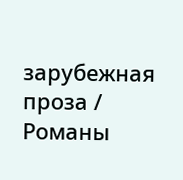зарубежная проза / Романы